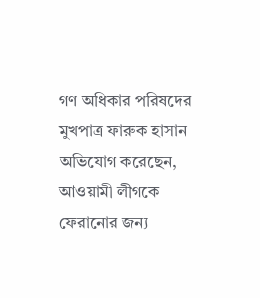গণ অধিকার পরিষদের মুখপাত্র ফারুক হাসান অভিযোগ করেছেন, আওয়ামী লীগকে ফেরানোর জন্য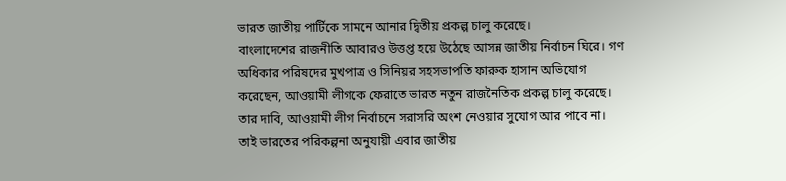ভারত জাতীয় পার্টিকে সামনে আনার দ্বিতীয় প্রকল্প চালু করেছে।
বাংলাদেশের রাজনীতি আবারও উত্তপ্ত হয়ে উঠেছে আসন্ন জাতীয় নির্বাচন ঘিরে। গণ অধিকার পরিষদের মুখপাত্র ও সিনিয়র সহসভাপতি ফারুক হাসান অভিযোগ করেছেন, আওয়ামী লীগকে ফেরাতে ভারত নতুন রাজনৈতিক প্রকল্প চালু করেছে। তার দাবি, আওয়ামী লীগ নির্বাচনে সরাসরি অংশ নেওয়ার সুযোগ আর পাবে না। তাই ভারতের পরিকল্পনা অনুযায়ী এবার জাতীয়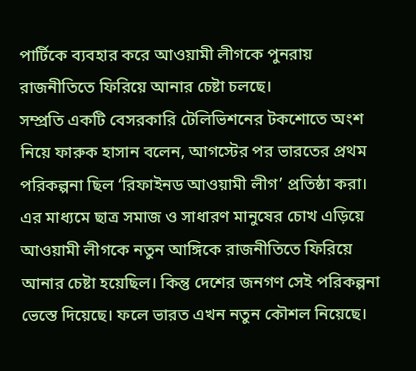পার্টিকে ব্যবহার করে আওয়ামী লীগকে পুনরায় রাজনীতিতে ফিরিয়ে আনার চেষ্টা চলছে।
সম্প্রতি একটি বেসরকারি টেলিভিশনের টকশোতে অংশ নিয়ে ফারুক হাসান বলেন, আগস্টের পর ভারতের প্রথম পরিকল্পনা ছিল ‘রিফাইনড আওয়ামী লীগ’ প্রতিষ্ঠা করা। এর মাধ্যমে ছাত্র সমাজ ও সাধারণ মানুষের চোখ এড়িয়ে আওয়ামী লীগকে নতুন আঙ্গিকে রাজনীতিতে ফিরিয়ে আনার চেষ্টা হয়েছিল। কিন্তু দেশের জনগণ সেই পরিকল্পনা ভেস্তে দিয়েছে। ফলে ভারত এখন নতুন কৌশল নিয়েছে।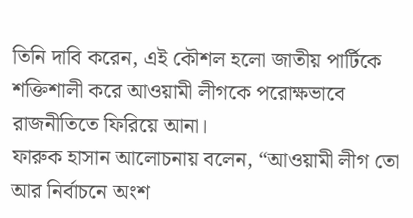তিনি দাবি করেন, এই কৌশল হলো জাতীয় পার্টিকে শক্তিশালী করে আওয়ামী লীগকে পরোক্ষভাবে রাজনীতিতে ফিরিয়ে আনা।
ফারুক হাসান আলোচনায় বলেন, “আওয়ামী লীগ তো আর নির্বাচনে অংশ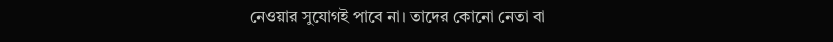নেওয়ার সুযোগই পাবে না। তাদের কোনো নেতা বা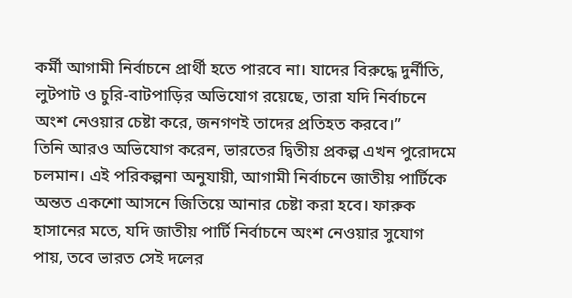কর্মী আগামী নির্বাচনে প্রার্থী হতে পারবে না। যাদের বিরুদ্ধে দুর্নীতি, লুটপাট ও চুরি-বাটপাড়ির অভিযোগ রয়েছে, তারা যদি নির্বাচনে অংশ নেওয়ার চেষ্টা করে, জনগণই তাদের প্রতিহত করবে।”
তিনি আরও অভিযোগ করেন, ভারতের দ্বিতীয় প্রকল্প এখন পুরোদমে চলমান। এই পরিকল্পনা অনুযায়ী, আগামী নির্বাচনে জাতীয় পার্টিকে অন্তত একশো আসনে জিতিয়ে আনার চেষ্টা করা হবে। ফারুক হাসানের মতে, যদি জাতীয় পার্টি নির্বাচনে অংশ নেওয়ার সুযোগ পায়, তবে ভারত সেই দলের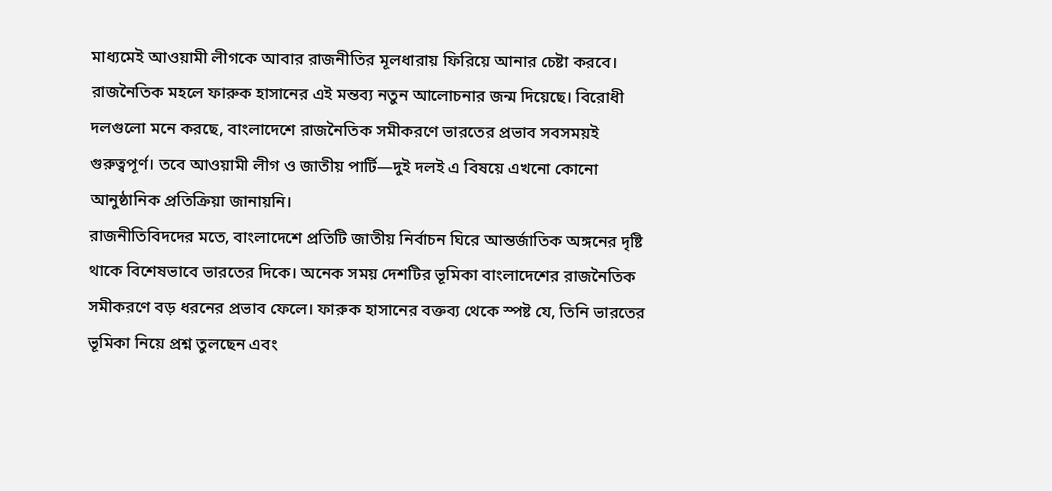মাধ্যমেই আওয়ামী লীগকে আবার রাজনীতির মূলধারায় ফিরিয়ে আনার চেষ্টা করবে।
রাজনৈতিক মহলে ফারুক হাসানের এই মন্তব্য নতুন আলোচনার জন্ম দিয়েছে। বিরোধী দলগুলো মনে করছে, বাংলাদেশে রাজনৈতিক সমীকরণে ভারতের প্রভাব সবসময়ই গুরুত্বপূর্ণ। তবে আওয়ামী লীগ ও জাতীয় পার্টি—দুই দলই এ বিষয়ে এখনো কোনো আনুষ্ঠানিক প্রতিক্রিয়া জানায়নি।
রাজনীতিবিদদের মতে, বাংলাদেশে প্রতিটি জাতীয় নির্বাচন ঘিরে আন্তর্জাতিক অঙ্গনের দৃষ্টি থাকে বিশেষভাবে ভারতের দিকে। অনেক সময় দেশটির ভূমিকা বাংলাদেশের রাজনৈতিক সমীকরণে বড় ধরনের প্রভাব ফেলে। ফারুক হাসানের বক্তব্য থেকে স্পষ্ট যে, তিনি ভারতের ভূমিকা নিয়ে প্রশ্ন তুলছেন এবং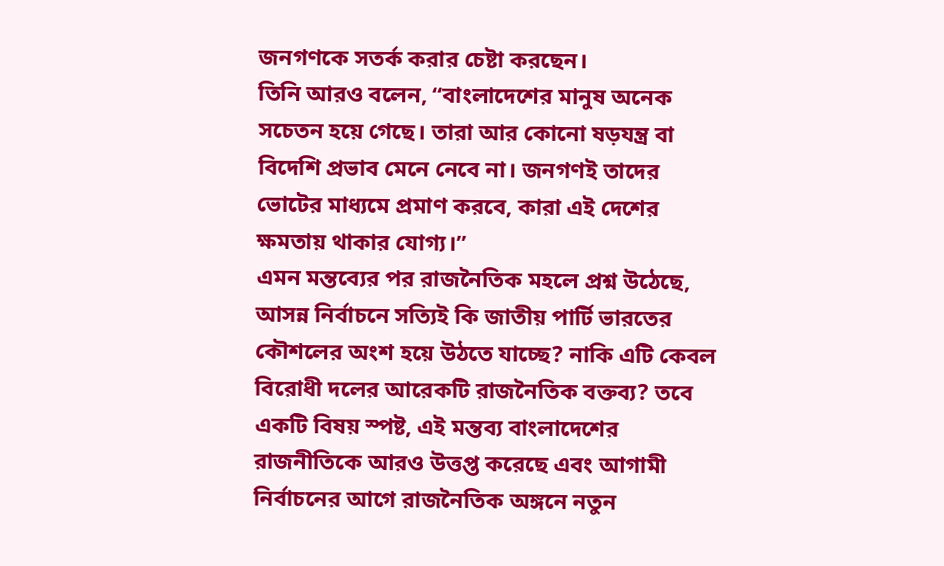জনগণকে সতর্ক করার চেষ্টা করছেন।
তিনি আরও বলেন, “বাংলাদেশের মানুষ অনেক সচেতন হয়ে গেছে। তারা আর কোনো ষড়যন্ত্র বা বিদেশি প্রভাব মেনে নেবে না। জনগণই তাদের ভোটের মাধ্যমে প্রমাণ করবে, কারা এই দেশের ক্ষমতায় থাকার যোগ্য।”
এমন মন্তব্যের পর রাজনৈতিক মহলে প্রশ্ন উঠেছে, আসন্ন নির্বাচনে সত্যিই কি জাতীয় পার্টি ভারতের কৌশলের অংশ হয়ে উঠতে যাচ্ছে? নাকি এটি কেবল বিরোধী দলের আরেকটি রাজনৈতিক বক্তব্য? তবে একটি বিষয় স্পষ্ট, এই মন্তব্য বাংলাদেশের রাজনীতিকে আরও উত্তপ্ত করেছে এবং আগামী নির্বাচনের আগে রাজনৈতিক অঙ্গনে নতুন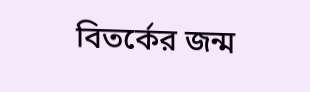বিতর্কের জন্ম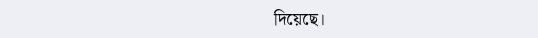দিয়েছে।